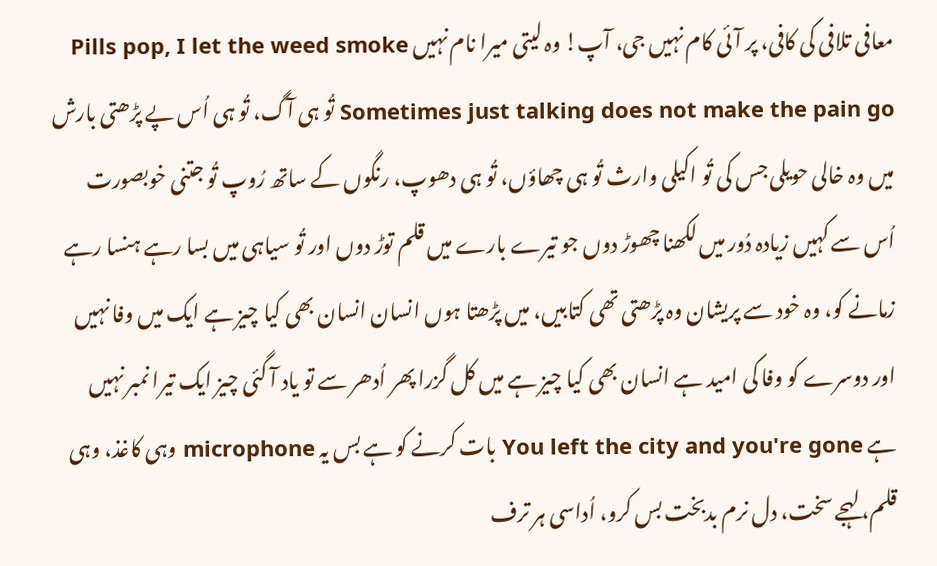معافی تلافی کی کافی، پر آئی کام نہیں جی، آپ! وہ لیتی میرا نام نہیں Pills pop, I let the weed smoke Sometimes just talking does not make the pain go تُو ہی آگ، تُو ہی اُس پے پڑھتی بارش میں وہ خالی حویلی جس کی تُو اکیلی وارث تُو ہی چھاؤں، تُو ہی دھوپ، رنگوں کے ساتھ رُوپ تُو جتنی خوبصورت اُس سے کہیں زیادہ دُور میں لکھنا چھوڑ دوں جو تیرے بارے میں قلم توڑ دوں اور تُو سیاہی میں بسا رہے ہنسا رہے زمانے کو، وہ خود سے پریشان وہ پڑھتی تھی کتابیں، میں پڑھتا ہوں انسان انسان بھی کیا چیز ہے ایک میں وفا نہیں اور دوسرے کو وفا کی امید ہے انسان بھی کیا چیز ہے میں کل گزرا پھر اُدھر سے تو یاد آ گئی چیز ایک تیرا نمبر نہیں ہے You left the city and you're gone بات کرنے کو ہے بس یہ microphone وہی کاغذ، وہی قلم، لہجے سخت، دل نرم بدبخت بس کرو، اُداسی ہر ترف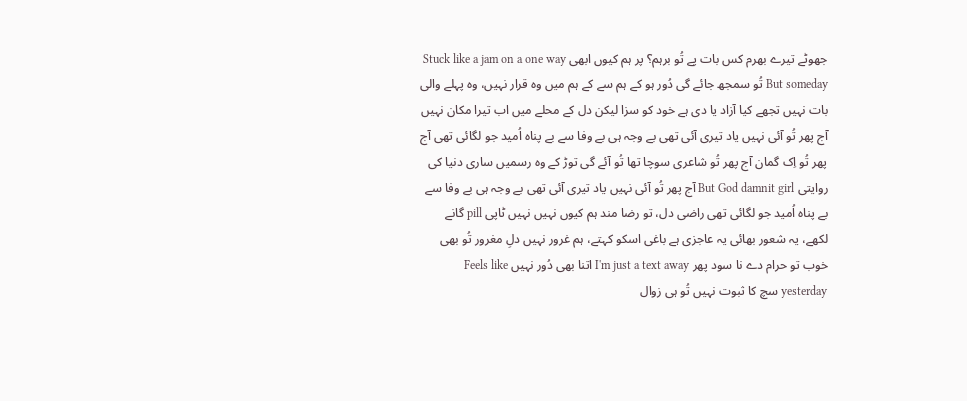جھوٹے تیرے بھرم کس بات پے تُو برہم؟ پر ہم کیوں ابھی Stuck like a jam on a one way But someday تُو سمجھ جائے گی دُور ہو کے ہم سے کے ہم میں وہ قرار نہیں، وہ پہلے والی بات نہیں تجھے کیا آزاد یا دی ہے خود کو سزا لیکن دل کے محلے میں اب تیرا مکان نہیں آج پھر تُو آئی نہیں یاد تیری آئی تھی بے وجہ ہی بے وفا سے بے پناہ اُمید جو لگائی تھی آج پھر تُو اِک گمان آج پھر تُو شاعری سوچا تھا تُو آئے گی توڑ کے وہ رسمیں ساری دنیا کی روایتی But God damnit girl آج پھر تُو آئی نہیں یاد تیری آئی تھی بے وجہ ہی بے وفا سے بے پناہ اُمید جو لگائی تھی راضی دل، تو رضا مند ہم کیوں نہیں نہیں ٹاپی pill گانے لکھے، یہ شعور بھائی یہ عاجزی ہے باغی اسکو کہتے، ہم غرور نہیں دلِ مغرور تُو بھی خوب تو حرام دے نا سود پھر I'm just a text away اتنا بھی دُور نہیں Feels like yesterday سچ کا ثبوت نہیں تُو ہی زوال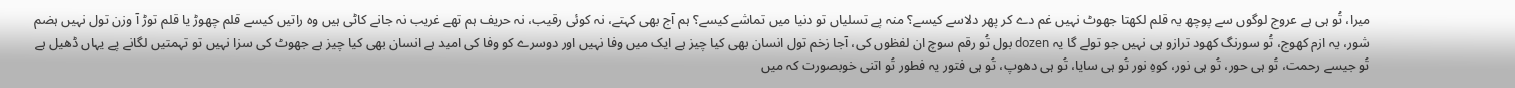میرا، تُو ہی ہے عروج لوگوں سے پوچھ یہ قلم لکھتا جھوٹ نہیں غم دے کر پھر دلاسے کیسے؟ منہ پے تسلیاں تو دنیا میں تماشے کیسے؟ ہم آج بھی کہتے، نہ کوئی رقیب، نہ حریف ہم تھے غریب نہ جانے کاٹی ہیں وہ راتیں کیسے قلم چھوڑ یا قلم توڑ آ وزن تول نہیں ہضم شور، یہ ازم کھوج، تُو سورنگ کھود ترازو ہی نہیں جو تولے گا یہ dozen بول تُو رقم سوچ ان لفظوں کی، آجا زخم تول انسان بھی کیا چیز ہے ایک میں وفا نہیں اور دوسرے کو وفا کی امید ہے انسان بھی کیا چیز ہے جھوٹ کی سزا نہیں تو تہمتیں لگانے پے یہاں ڈھیل ہے تُو جیسے رحمت، تُو ہی حور، تُو ہی نور، کوہِ نور تُو ہی سایا، تُو ہی دھوپ، تُو ہی فتور یہ فطور تُو اتنی خوبصورت کہ میں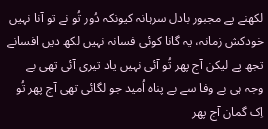لکھنے پے مجبور بادل سرہانہ کیونکہ دُور تُو نے تو آنا نہیں خودکش زمانہ، یہ گانا کوئی فسانہ نہیں لکھ دیں افسانے تجھ پے لیکن آج پھر تُو آئی نہیں یاد تیری آئی تھی بے وجہ ہی بے وفا سے بے پناہ اُمید جو لگائی تھی آج پھر تُو اِک گمان آج پھر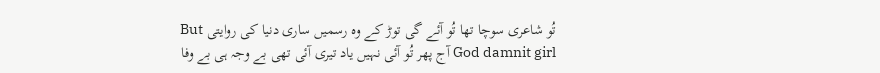تُو شاعری سوچا تھا تُو آئے گی توڑ کے وہ رسمیں ساری دنیا کی روایتی But God damnit girl آج پھر تُو آئی نہیں یاد تیری آئی تھی بے وجہ ہی بے وفا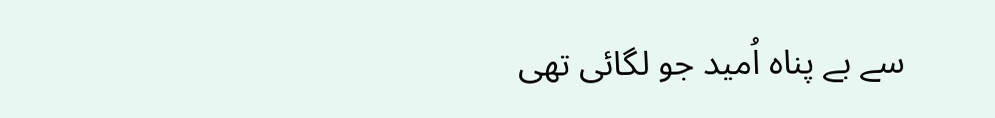سے بے پناہ اُمید جو لگائی تھی